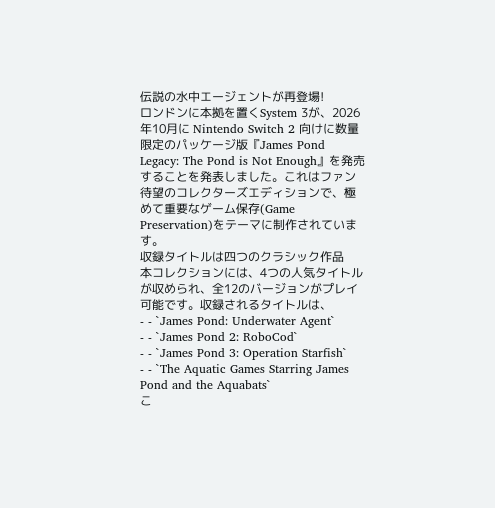伝説の水中エージェントが再登場!
ロンドンに本拠を置くSystem 3が、2026年10月に Nintendo Switch 2 向けに数量限定のパッケージ版『James Pond Legacy: The Pond is Not Enough』を発売することを発表しました。これはファン待望のコレクターズエディションで、極めて重要なゲーム保存(Game Preservation)をテーマに制作されています。
収録タイトルは四つのクラシック作品
本コレクションには、4つの人気タイトルが収められ、全12のバージョンがプレイ可能です。収録されるタイトルは、
- - `James Pond: Underwater Agent`
- - `James Pond 2: RoboCod`
- - `James Pond 3: Operation Starfish`
- - `The Aquatic Games Starring James Pond and the Aquabats`
こ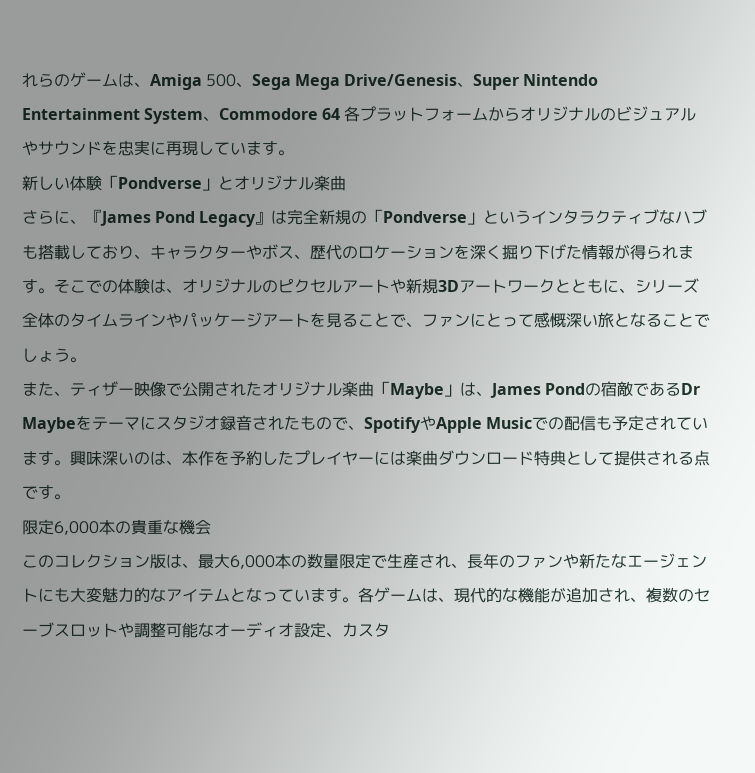れらのゲームは、Amiga 500、Sega Mega Drive/Genesis、Super Nintendo Entertainment System、Commodore 64 各プラットフォームからオリジナルのビジュアルやサウンドを忠実に再現しています。
新しい体験「Pondverse」とオリジナル楽曲
さらに、『James Pond Legacy』は完全新規の「Pondverse」というインタラクティブなハブも搭載しており、キャラクターやボス、歴代のロケーションを深く掘り下げた情報が得られます。そこでの体験は、オリジナルのピクセルアートや新規3Dアートワークとともに、シリーズ全体のタイムラインやパッケージアートを見ることで、ファンにとって感慨深い旅となることでしょう。
また、ティザー映像で公開されたオリジナル楽曲「Maybe」は、James Pondの宿敵であるDr Maybeをテーマにスタジオ録音されたもので、SpotifyやApple Musicでの配信も予定されています。興味深いのは、本作を予約したプレイヤーには楽曲ダウンロード特典として提供される点です。
限定6,000本の貴重な機会
このコレクション版は、最大6,000本の数量限定で生産され、長年のファンや新たなエージェントにも大変魅力的なアイテムとなっています。各ゲームは、現代的な機能が追加され、複数のセーブスロットや調整可能なオーディオ設定、カスタ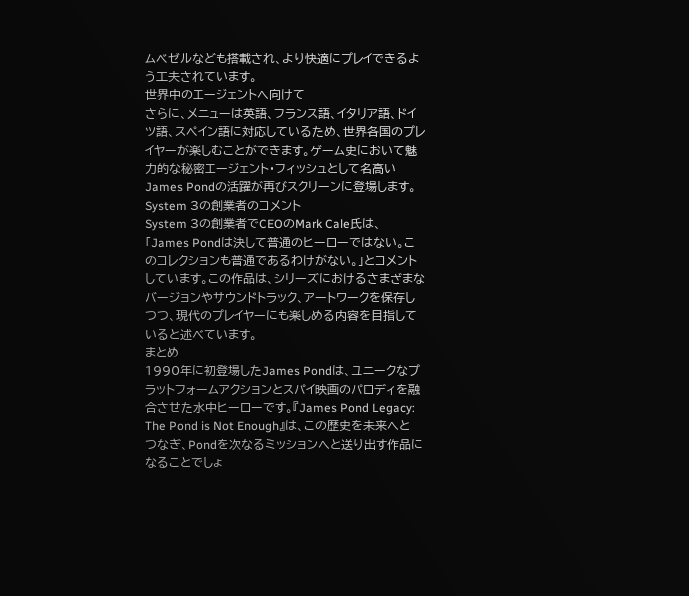ムベゼルなども搭載され、より快適にプレイできるよう工夫されています。
世界中のエージェントへ向けて
さらに、メニューは英語、フランス語、イタリア語、ドイツ語、スペイン語に対応しているため、世界各国のプレイヤーが楽しむことができます。ゲーム史において魅力的な秘密エージェント・フィッシュとして名高いJames Pondの活躍が再びスクリーンに登場します。
System 3の創業者のコメント
System 3の創業者でCEOのMark Cale氏は、「James Pondは決して普通のヒーローではない。このコレクションも普通であるわけがない。」とコメントしています。この作品は、シリーズにおけるさまざまなバージョンやサウンドトラック、アートワークを保存しつつ、現代のプレイヤーにも楽しめる内容を目指していると述べています。
まとめ
1990年に初登場したJames Pondは、ユニークなプラットフォームアクションとスパイ映画のパロディを融合させた水中ヒーローです。『James Pond Legacy: The Pond is Not Enough』は、この歴史を未来へとつなぎ、Pondを次なるミッションへと送り出す作品になることでしょ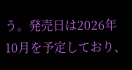う。発売日は2026年10月を予定しており、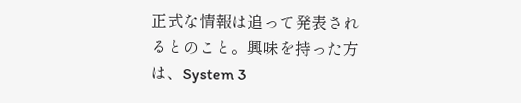正式な情報は追って発表されるとのこと。興味を持った方は、System 3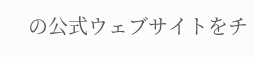の公式ウェブサイトをチ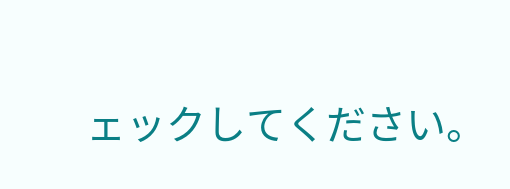ェックしてください。